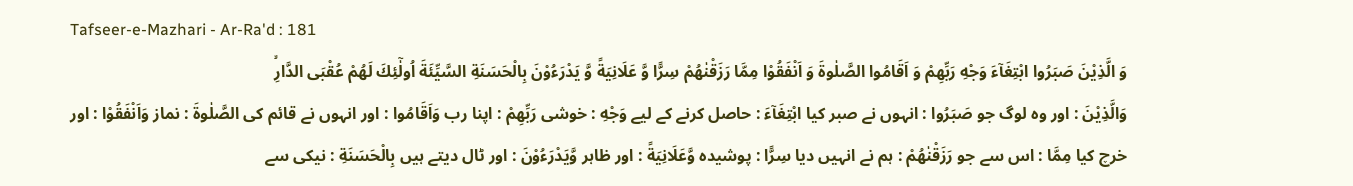Tafseer-e-Mazhari - Ar-Ra'd : 181
وَ الَّذِیْنَ صَبَرُوا ابْتِغَآءَ وَجْهِ رَبِّهِمْ وَ اَقَامُوا الصَّلٰوةَ وَ اَنْفَقُوْا مِمَّا رَزَقْنٰهُمْ سِرًّا وَّ عَلَانِیَةً وَّ یَدْرَءُوْنَ بِالْحَسَنَةِ السَّیِّئَةَ اُولٰٓئِكَ لَهُمْ عُقْبَى الدَّارِۙ
وَالَّذِيْنَ : اور وہ لوگ جو صَبَرُوا : انہوں نے صبر کیا ابْتِغَآءَ : حاصل کرنے کے لیے وَجْهِ : خوشی رَبِّهِمْ : اپنا رب وَاَقَامُوا : اور انہوں نے قائم کی الصَّلٰوةَ : نماز وَاَنْفَقُوْا : اور خرچ کیا مِمَّا : اس سے جو رَزَقْنٰهُمْ : ہم نے انہیں دیا سِرًّا : پوشیدہ وَّعَلَانِيَةً : اور ظاہر وَّيَدْرَءُوْنَ : اور ٹال دیتے ہیں بِالْحَسَنَةِ : نیکی سے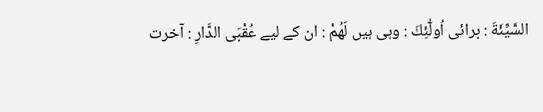السَّيِّئَةَ : برائی اُولٰٓئِكَ : وہی ہیں لَهُمْ : ان کے لیے عُقْبَى الدَّارِ : آخرت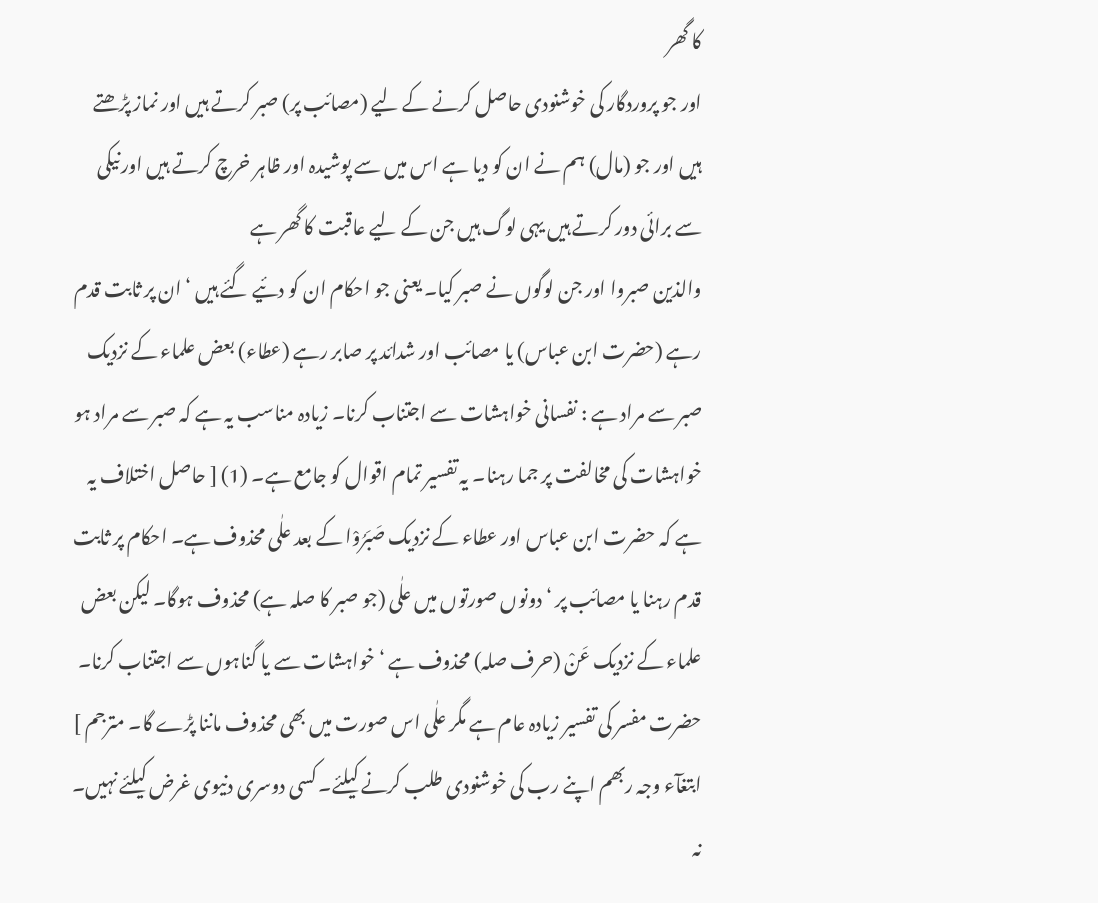کا گھر
اور جو پروردگار کی خوشنودی حاصل کرنے کے لیے (مصائب پر) صبر کرتے ہیں اور نماز پڑھتے ہیں اور جو (مال) ہم نے ان کو دیا ہے اس میں سے پوشیدہ اور ظاہر خرچ کرتے ہیں اور نیکی سے برائی دور کرتے ہیں یہی لوگ ہیں جن کے لیے عاقبت کا گھر ہے
والذین صبروا اور جن لوگوں نے صبر کیا۔ یعنی جو احکام ان کو دئیے گئے ہیں ‘ ان پر ثابت قدم رہے (حضرت ابن عباس) یا مصائب اور شدائد پر صابر رہے (عطاء) بعض علماء کے نزدیک صبر سے مراد ہے : نفسانی خواہشات سے اجتناب کرنا۔ زیادہ مناسب یہ ہے کہ صبر سے مراد ہو خواہشات کی مخالفت پر جما رہنا۔ یہ تفسیر تمام اقوال کو جامع ہے۔ (1) [ حاصل اختلاف یہ ہے کہ حضرت ابن عباس اور عطاء کے نزدیک صَبَرُوْا کے بعد علٰی محذوف ہے۔ احکام پر ثابت قدم رہنا یا مصائب پر ‘ دونوں صورتوں میں علٰی (جو صبر کا صلہ ہے) محذوف ہوگا۔ لیکن بعض علماء کے نزدیک عَنْ (حرف صلہ) محذوف ہے ‘ خواہشات سے یا گناہوں سے اجتناب کرنا۔ حضرت مفسر کی تفسیر زیادہ عام ہے مگر علٰی اس صورت میں بھی محذوف ماننا پڑے گا۔ مترجم ] ابتغآء وجہ ربھم اپنے رب کی خوشنودی طلب کرنے کیلئے۔ کسی دوسری دنیوی غرض کیلئے نہیں۔ نہ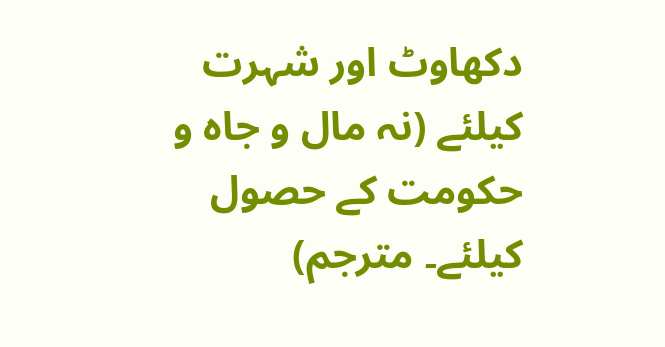دکھاوٹ اور شہرت کیلئے (نہ مال و جاہ و حکومت کے حصول کیلئے۔ مترجم)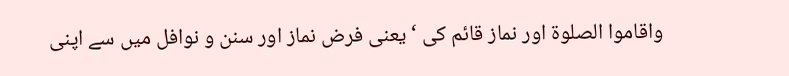واقاموا الصلوۃ اور نماز قائم کی ‘ یعنی فرض نماز اور سنن و نوافل میں سے اپنی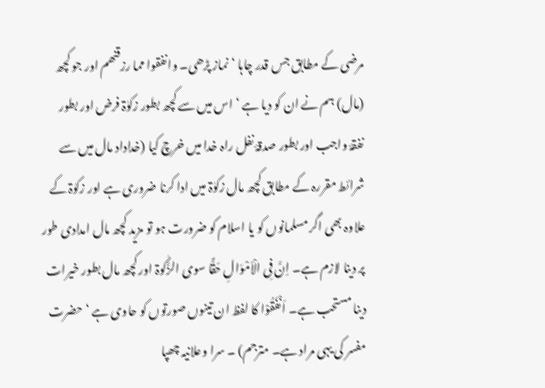مرضی کے مطابق جس قدر چاہا ‘ نماز پڑھی۔ وانفقوا مما رزقنھم اور جو کچھ (مال) ہم نے ان کو دیا ہے ‘ اس میں سے کچھ بطور زکوٰۃ فرض اور بطور نفقۂ واجب اور بطور صدقۂ نفل راہ خدا میں خرچ کیا (خداداد مال میں سے شرائط مقررہ کے مطابق کچھ مال زکوٰۃ میں ادا کرنا ضروری ہے اور زکوٰۃ کے علاوہ بھی اگر مسلمانوں کو یا اسلام کو ضرورت ہو تو مزید کچھ مال امدادی طور پر دینا لازم ہے۔ اِنَّ فِی الْاَمْوَالِ حَقًّا سوی الزَّکٰوۃ اور کچھ مال بطور خیرات دینا مستحب ہے۔ اَنْفَقُوْا کا لفظ ان تینوں صورتوں کو حاوی ہے ‘ حضرت مفسر کی یہی مراد ہے۔ مترجم) ۔ سرا وعلانیہ چھپا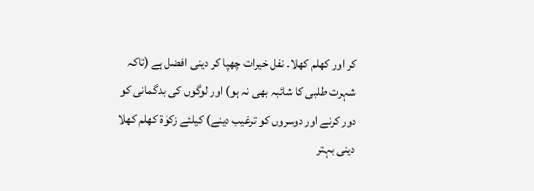کر اور کھلم کھلا۔ نفل خیرات چھپا کر دینی افضل ہے (تاکہ شہرت طلبی کا شائبہ بھی نہ ہو) اور لوگوں کی بدگمانی کو دور کرنے اور دوسروں کو ترغیب دینے) کیلئے زکوٰۃ کھلم کھلا دینی بہتر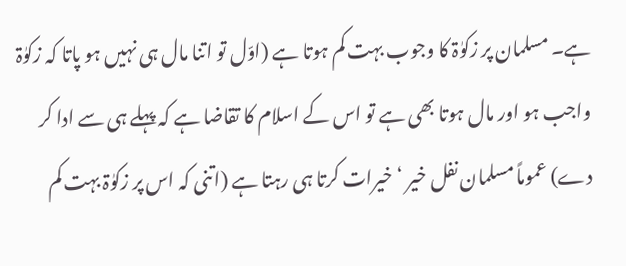ہے۔ مسلمان پر زکوٰۃ کا وجوب بہت کم ہوتا ہے (اوّل تو اتنا مال ہی نہیں ہو پاتا کہ زکوٰۃ واجب ہو اور مال ہوتا بھی ہے تو اس کے اسلام کا تقاضا ہے کہ پہلے ہی سے ادا کر دے) عموماً مسلمان نفل خیر ‘ خیرات کرتا ہی رہتا ہے (اتنی کہ اس پر زکوٰۃ بہت کم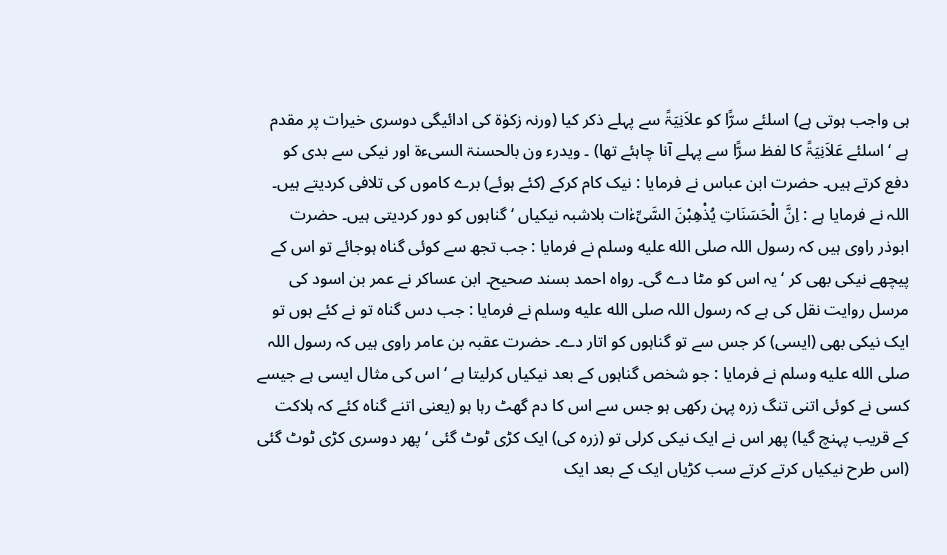ہی واجب ہوتی ہے) اسلئے سرًّا کو علاَنِیَۃً سے پہلے ذکر کیا (ورنہ زکوٰۃ کی ادائیگی دوسری خیرات پر مقدم ہے ‘ اسلئے عَلاَنِیَۃً کا لفظ سرًّا سے پہلے آنا چاہئے تھا) ۔ ویدرء ون بالحسنۃ السیءۃ اور نیکی سے بدی کو دفع کرتے ہیں۔ حضرت ابن عباس نے فرمایا : نیک کام کرکے (کئے ہوئے) برے کاموں کی تلافی کردیتے ہیں۔ اللہ نے فرمایا ہے : اِنَّ الْحَسَنَاتِ یُذْھِبْنَ السَّیِّءٰات بلاشبہ نیکیاں ‘ گناہوں کو دور کردیتی ہیں۔ حضرت ابوذر راوی ہیں کہ رسول اللہ صلى الله عليه وسلم نے فرمایا : جب تجھ سے کوئی گناہ ہوجائے تو اس کے پیچھے نیکی بھی کر ‘ یہ اس کو مٹا دے گی۔ رواہ احمد بسند صحیح۔ ابن عساکر نے عمر بن اسود کی مرسل روایت نقل کی ہے کہ رسول اللہ صلى الله عليه وسلم نے فرمایا : جب دس گناہ تو نے کئے ہوں تو ایک نیکی بھی (ایسی) کر جس سے تو گناہوں کو اتار دے۔ حضرت عقبہ بن عامر راوی ہیں کہ رسول اللہ صلى الله عليه وسلم نے فرمایا : جو شخص گناہوں کے بعد نیکیاں کرلیتا ہے ‘ اس کی مثال ایسی ہے جیسے کسی نے کوئی اتنی تنگ زرہ پہن رکھی ہو جس سے اس کا دم گھٹ رہا ہو (یعنی اتنے گناہ کئے کہ ہلاکت کے قریب پہنچ گیا) پھر اس نے ایک نیکی کرلی تو (زرہ کی) ایک کڑی ٹوٹ گئی ‘ پھر دوسری کڑی ٹوٹ گئی (اس طرح نیکیاں کرتے کرتے سب کڑیاں ایک کے بعد ایک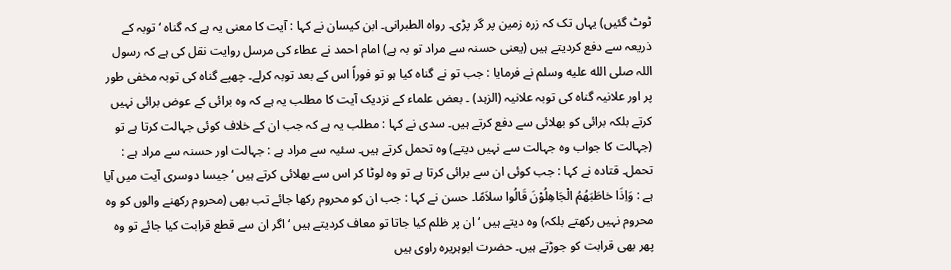ٹوٹ گئیں) یہاں تک کہ زرہ زمین پر گر پڑی۔ رواہ الطبرانی۔ ابن کیسان نے کہا : آیت کا معنی یہ ہے کہ گناہ ‘ توبہ کے ذریعہ سے دفع کردیتے ہیں (یعنی حسنہ سے مراد تو بہ ہے) امام احمد نے عطاء کی مرسل روایت نقل کی ہے کہ رسول اللہ صلى الله عليه وسلم نے فرمایا : جب تو نے گناہ کیا ہو تو فوراً اس کے بعد توبہ کرلے۔ چھپے گناہ کی توبہ مخفی طور پر اور علانیہ گناہ کی توبہ علانیہ (الزہد) ۔ بعض علماء کے نزدیک آیت کا مطلب یہ ہے کہ وہ برائی کے عوض برائی نہیں کرتے بلکہ برائی کو بھلائی سے دفع کرتے ہیں۔ سدی نے کہا : مطلب یہ ہے کہ جب ان کے خلاف کوئی جہالت کرتا ہے تو (جہالت کا جواب وہ جہالت سے نہیں دیتے) وہ تحمل کرتے ہیں۔ سئیہ سے مراد ہے : جہالت اور حسنہ سے مراد ہے : تحمل۔ قتادہ نے کہا : جب کوئی ان سے برائی کرتا ہے تو وہ لوٹا کر اس سے بھلائی کرتے ہیں ‘ جیسا دوسری آیت میں آیا ہے : وَاِذَا خاطَبَھُمُ الْجَاھِلُوْنَ قَالُوا سلاَمًا۔ حسن نے کہا : جب ان کو محروم رکھا جائے تب بھی (محروم رکھنے والوں کو وہ محروم نہیں رکھتے بلکہ) وہ دیتے ہیں ‘ ان پر ظلم کیا جاتا تو معاف کردیتے ہیں ‘ اگر ان سے قطع قرابت کیا جائے تو وہ پھر بھی قرابت کو جوڑتے ہیں۔ حضرت ابوہریرہ راوی ہیں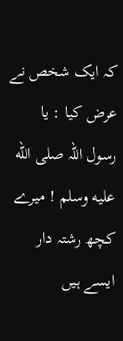کہ ایک شخص نے عرض کیا : یا رسول اللہ صلى الله عليه وسلم ! میرے کچھ رشتہ دار ایسے ہیں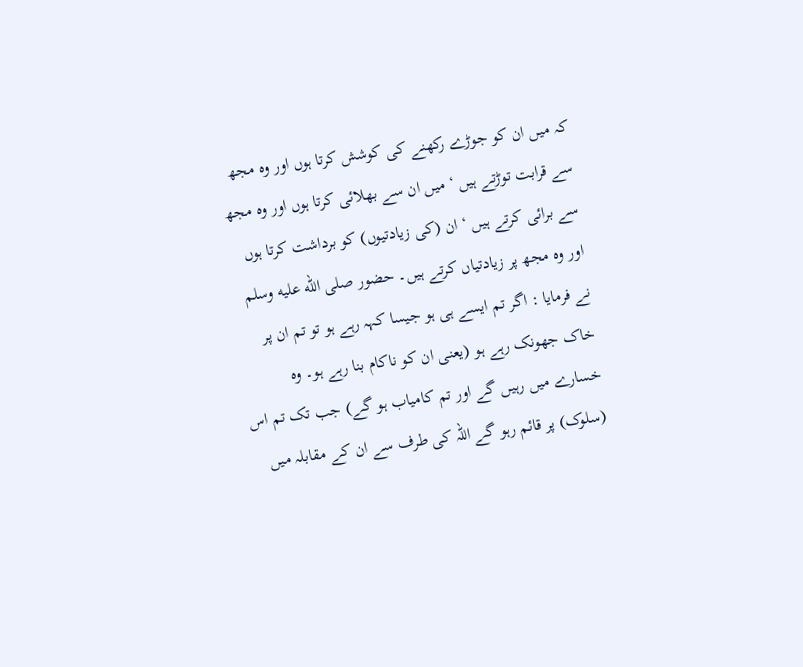کہ میں ان کو جوڑے رکھنے کی کوشش کرتا ہوں اور وہ مجھ سے قرابت توڑتے ہیں ‘ میں ان سے بھلائی کرتا ہوں اور وہ مجھ سے برائی کرتے ہیں ‘ ان (کی زیادتیوں) کو برداشت کرتا ہوں اور وہ مجھ پر زیادتیاں کرتے ہیں۔ حضور صلى الله عليه وسلم نے فرمایا : اگر تم ایسے ہی ہو جیسا کہہ رہے ہو تو تم ان پر خاک جھونک رہے ہو (یعنی ان کو ناکام بنا رہے ہو۔ وہ خسارے میں رہیں گے اور تم کامیاب ہو گے) جب تک تم اس (سلوک) پر قائم رہو گے اللہ کی طرف سے ان کے مقابلہ میں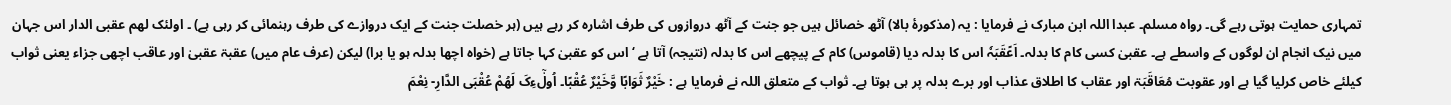تمہاری حمایت ہوتی رہے گی۔ رواہ مسلم۔ عبدا اللہ ابن مبارک نے فرمایا : یہ (مذکورۂ بالا) آٹھ خصائل ہیں جو جنت کے آٹھ دروازوں کی طرف اشارہ کر رہے ہیں (ہر خصلت جنت کے ایک دروازے کی طرف رہنمائی کر رہی ہے) ۔ اولئک لھم عقبی الدار اس جہان میں نیک انجام ان لوگوں کے واسطے ہے۔ عقبیٰ کسی کام کا بدلہ۔ اَعًقَبَہٗ اس کا بدلہ دیا (قاموس) کام کے پیچھے اس کا بدلہ (نتیجہ) آتا ہے ‘ اس کو عقبیٰ کہا جاتا ہے (خواہ اچھا بدلہ ہو یا برا) لیکن (عرف عام میں) عقبۃ عقبیٰ اور عاقب اچھی جزاء یعنی ثواب کیلئے خاص کرلیا گیا ہے اور عقوبت مُعَاقَبَۃ اور عقاب کا اطلاق عذاب اور برے بدلہ پر ہی ہوتا ہے۔ ثواب کے متعلق اللہ نے فرمایا ہے : خَیْرٌ ثَوَابًا وَّخَیْرٌ عُقْبًا۔ اُولٰٓءِکَ لَھُمْ عُقْبَی الدَّارِ- نِعْمَ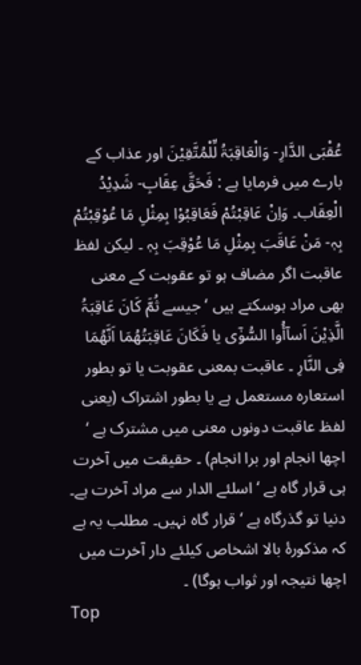عُقْبَی الدَّارِ- وَالْعَاقِبَۃُ لِّلْمُتَّقِیْنَ اور عذاب کے بارے میں فرمایا ہے : فَحَقَّ عِقَابِ- شَدِیْدُ الْعِقَاب۔ وَاِنْ عَاقِبْتُمْ فَعَاقِبُوْا بِمِثْلِ مَا عُوْقِبْتُمْ بِہٖ- مَنْ عَاقَبَ بِمِثْلِ مَا عُوْقِبَ بِہٖ ۔ لیکن لفظ عاقبت اگر مضاف ہو تو عقوبت کے معنی بھی مراد ہوسکتے ہیں ‘ جیسے ثُمَّ کَانَ عَاقِبَۃُ الَّذِیْنَ اَسآأُوا السُّوٰٓی یا فَکَانَ عَاقِبَتُھُمَا اَنَّھُمَا فِی النَّارِ ۔ عاقبت بمعنی عقوبت یا تو بطور استعارہ مستعمل ہے یا بطور اشتراک (یعنی لفظ عاقبت دونوں معنی میں مشترک ہے ‘ اچھا انجام اور برا انجام) ۔ حقیقت میں آخرت ہی قرار گاہ ہے ‘ اسلئے الدار سے مراد آخرت ہے۔ دنیا تو گذرگاہ ہے ‘ قرار گاہ نہیں۔ مطلب یہ ہے کہ مذکورۂ بالا اشخاص کیلئے دار آخرت میں اچھا نتیجہ اور ثواب ہوگا) ۔
Top